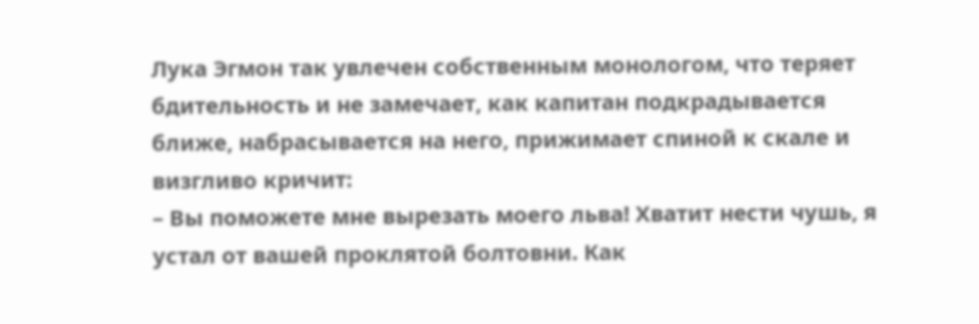Лука Эгмон так увлечен собственным монологом, что теряет бдительность и не замечает, как капитан подкрадывается ближе, набрасывается на него, прижимает спиной к скале и визгливо кричит:
– Вы поможете мне вырезать моего льва! Хватит нести чушь, я устал от вашей проклятой болтовни. Как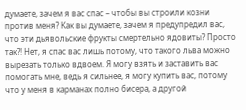думаете, зачем я вас спас – чтобы вы строили козни против меня? Как вы думаете, зачем я предупредил вас, что эти дьявольские фрукты смертельно ядовиты? Просто так?! Нет, я спас вас лишь потому, что такого льва можно вырезать только вдвоем. Я могу взять и заставить вас помогать мне, ведь я сильнее, я могу купить вас, потому что у меня в карманах полно бисера, а другой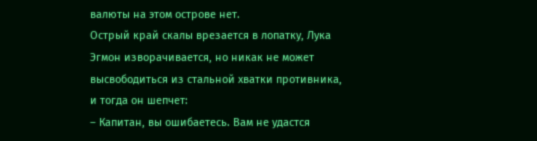валюты на этом острове нет.
Острый край скалы врезается в лопатку, Лука Эгмон изворачивается, но никак не может высвободиться из стальной хватки противника, и тогда он шепчет:
– Капитан, вы ошибаетесь. Вам не удастся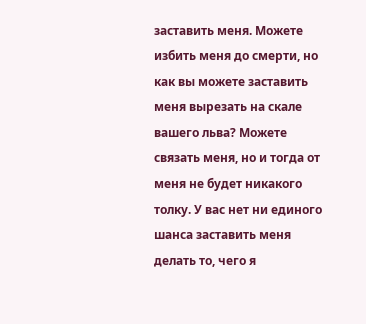заставить меня. Можете избить меня до смерти, но как вы можете заставить меня вырезать на скале вашего льва? Можете связать меня, но и тогда от меня не будет никакого толку. У вас нет ни единого шанса заставить меня делать то, чего я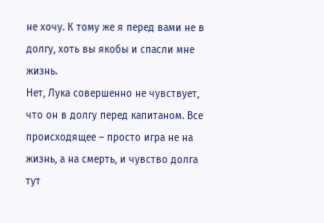не хочу. К тому же я перед вами не в долгу, хоть вы якобы и спасли мне жизнь.
Нет, Лука совершенно не чувствует, что он в долгу перед капитаном. Все происходящее – просто игра не на жизнь, а на смерть, и чувство долга тут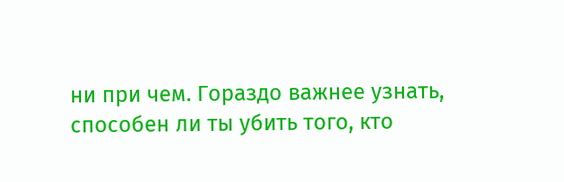ни при чем. Гораздо важнее узнать, способен ли ты убить того, кто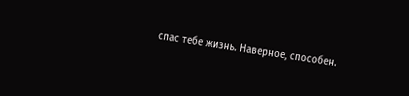спас тебе жизнь. Наверное, способен.